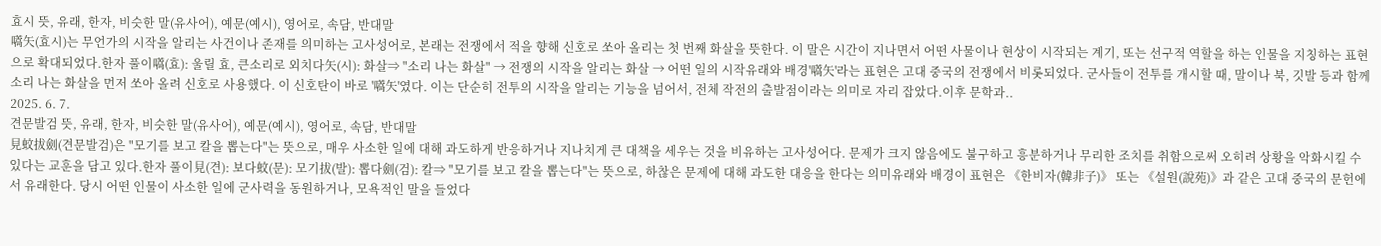효시 뜻, 유래, 한자, 비슷한 말(유사어), 예문(예시), 영어로, 속담, 반대말
嚆矢(효시)는 무언가의 시작을 알리는 사건이나 존재를 의미하는 고사성어로, 본래는 전쟁에서 적을 향해 신호로 쏘아 올리는 첫 번째 화살을 뜻한다. 이 말은 시간이 지나면서 어떤 사물이나 현상이 시작되는 계기, 또는 선구적 역할을 하는 인물을 지칭하는 표현으로 확대되었다.한자 풀이嚆(효): 울릴 효, 큰소리로 외치다矢(시): 화살⇒ "소리 나는 화살" → 전쟁의 시작을 알리는 화살 → 어떤 일의 시작유래와 배경'嚆矢'라는 표현은 고대 중국의 전쟁에서 비롯되었다. 군사들이 전투를 개시할 때, 말이나 북, 깃발 등과 함께 소리 나는 화살을 먼저 쏘아 올려 신호로 사용했다. 이 신호탄이 바로 '嚆矢'였다. 이는 단순히 전투의 시작을 알리는 기능을 넘어서, 전체 작전의 출발점이라는 의미로 자리 잡았다.이후 문학과..
2025. 6. 7.
견문발검 뜻, 유래, 한자, 비슷한 말(유사어), 예문(예시), 영어로, 속담, 반대말
見蚊拔劍(견문발검)은 "모기를 보고 칼을 뽑는다"는 뜻으로, 매우 사소한 일에 대해 과도하게 반응하거나 지나치게 큰 대책을 세우는 것을 비유하는 고사성어다. 문제가 크지 않음에도 불구하고 흥분하거나 무리한 조치를 취함으로써 오히려 상황을 악화시킬 수 있다는 교훈을 담고 있다.한자 풀이見(견): 보다蚊(문): 모기拔(발): 뽑다劍(검): 칼⇒ "모기를 보고 칼을 뽑는다"는 뜻으로, 하찮은 문제에 대해 과도한 대응을 한다는 의미유래와 배경이 표현은 《한비자(韓非子)》 또는 《설원(說苑)》과 같은 고대 중국의 문헌에서 유래한다. 당시 어떤 인물이 사소한 일에 군사력을 동원하거나, 모욕적인 말을 들었다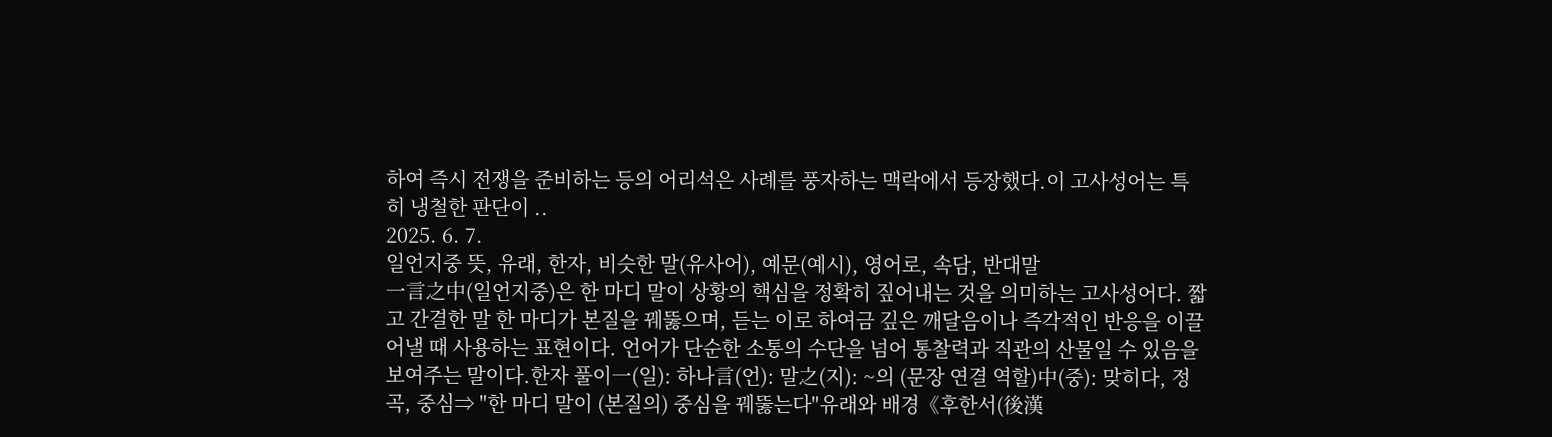하여 즉시 전쟁을 준비하는 등의 어리석은 사례를 풍자하는 맥락에서 등장했다.이 고사성어는 특히 냉철한 판단이 ..
2025. 6. 7.
일언지중 뜻, 유래, 한자, 비슷한 말(유사어), 예문(예시), 영어로, 속담, 반대말
一言之中(일언지중)은 한 마디 말이 상황의 핵심을 정확히 짚어내는 것을 의미하는 고사성어다. 짧고 간결한 말 한 마디가 본질을 꿰뚫으며, 듣는 이로 하여금 깊은 깨달음이나 즉각적인 반응을 이끌어낼 때 사용하는 표현이다. 언어가 단순한 소통의 수단을 넘어 통찰력과 직관의 산물일 수 있음을 보여주는 말이다.한자 풀이一(일): 하나言(언): 말之(지): ~의 (문장 연결 역할)中(중): 맞히다, 정곡, 중심⇒ "한 마디 말이 (본질의) 중심을 꿰뚫는다"유래와 배경《후한서(後漢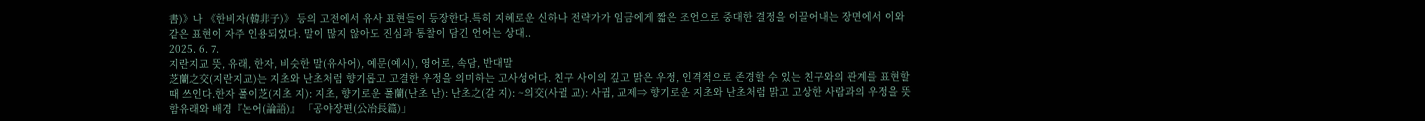書)》나 《한비자(韓非子)》 등의 고전에서 유사 표현들이 등장한다.특히 지혜로운 신하나 전략가가 임금에게 짧은 조언으로 중대한 결정을 이끌어내는 장면에서 이와 같은 표현이 자주 인용되었다. 말이 많지 않아도 진심과 통찰이 담긴 언어는 상대..
2025. 6. 7.
지란지교 뜻, 유래, 한자, 비슷한 말(유사어), 예문(예시), 영어로, 속담, 반대말
芝蘭之交(지란지교)는 지초와 난초처럼 향기롭고 고결한 우정을 의미하는 고사성어다. 친구 사이의 깊고 맑은 우정, 인격적으로 존경할 수 있는 친구와의 관계를 표현할 때 쓰인다.한자 풀이芝(지초 지): 지초, 향기로운 풀蘭(난초 난): 난초之(갈 지): ~의交(사귈 교): 사귐, 교제⇒ 향기로운 지초와 난초처럼 맑고 고상한 사람과의 우정을 뜻함유래와 배경『논어(論語)』 「공야장편(公冶長篇)」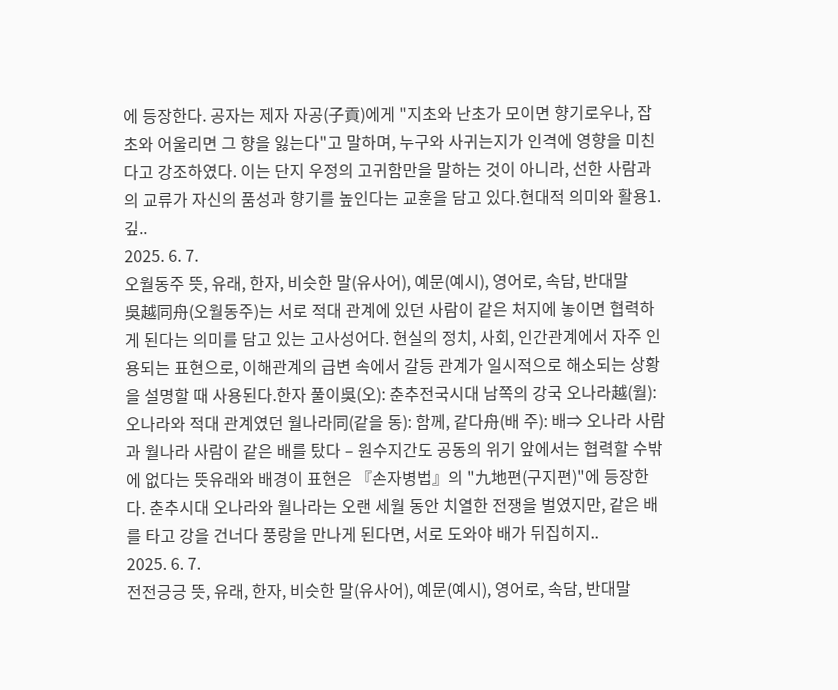에 등장한다. 공자는 제자 자공(子貢)에게 "지초와 난초가 모이면 향기로우나, 잡초와 어울리면 그 향을 잃는다"고 말하며, 누구와 사귀는지가 인격에 영향을 미친다고 강조하였다. 이는 단지 우정의 고귀함만을 말하는 것이 아니라, 선한 사람과의 교류가 자신의 품성과 향기를 높인다는 교훈을 담고 있다.현대적 의미와 활용1. 깊..
2025. 6. 7.
오월동주 뜻, 유래, 한자, 비슷한 말(유사어), 예문(예시), 영어로, 속담, 반대말
吳越同舟(오월동주)는 서로 적대 관계에 있던 사람이 같은 처지에 놓이면 협력하게 된다는 의미를 담고 있는 고사성어다. 현실의 정치, 사회, 인간관계에서 자주 인용되는 표현으로, 이해관계의 급변 속에서 갈등 관계가 일시적으로 해소되는 상황을 설명할 때 사용된다.한자 풀이吳(오): 춘추전국시대 남쪽의 강국 오나라越(월): 오나라와 적대 관계였던 월나라同(같을 동): 함께, 같다舟(배 주): 배⇒ 오나라 사람과 월나라 사람이 같은 배를 탔다 – 원수지간도 공동의 위기 앞에서는 협력할 수밖에 없다는 뜻유래와 배경이 표현은 『손자병법』의 "九地편(구지편)"에 등장한다. 춘추시대 오나라와 월나라는 오랜 세월 동안 치열한 전쟁을 벌였지만, 같은 배를 타고 강을 건너다 풍랑을 만나게 된다면, 서로 도와야 배가 뒤집히지..
2025. 6. 7.
전전긍긍 뜻, 유래, 한자, 비슷한 말(유사어), 예문(예시), 영어로, 속담, 반대말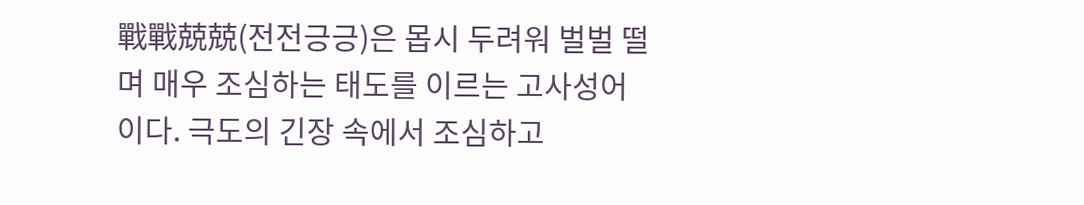戰戰兢兢(전전긍긍)은 몹시 두려워 벌벌 떨며 매우 조심하는 태도를 이르는 고사성어이다. 극도의 긴장 속에서 조심하고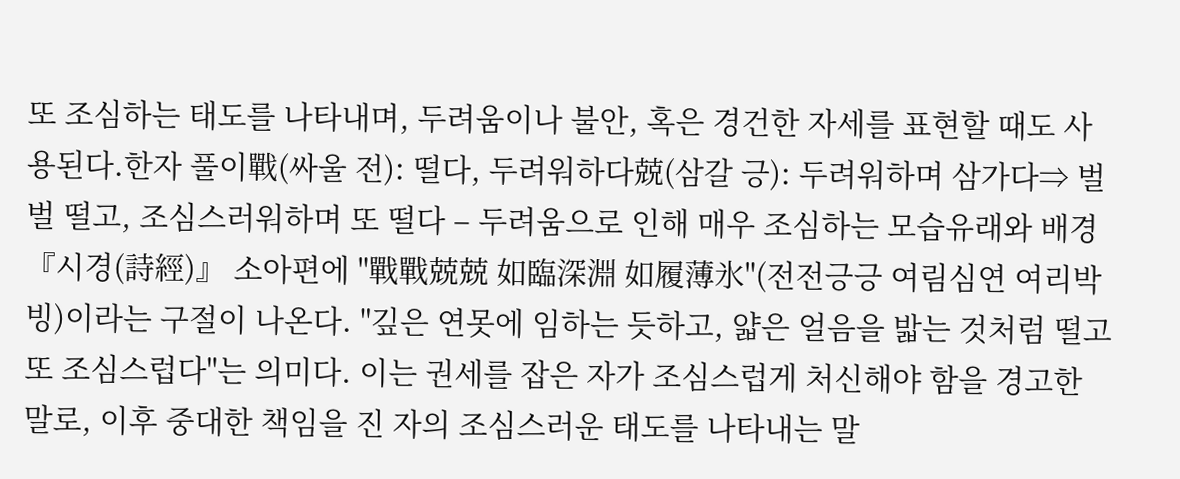또 조심하는 태도를 나타내며, 두려움이나 불안, 혹은 경건한 자세를 표현할 때도 사용된다.한자 풀이戰(싸울 전): 떨다, 두려워하다兢(삼갈 긍): 두려워하며 삼가다⇒ 벌벌 떨고, 조심스러워하며 또 떨다 – 두려움으로 인해 매우 조심하는 모습유래와 배경『시경(詩經)』 소아편에 "戰戰兢兢 如臨深淵 如履薄氷"(전전긍긍 여림심연 여리박빙)이라는 구절이 나온다. "깊은 연못에 임하는 듯하고, 얇은 얼음을 밟는 것처럼 떨고 또 조심스럽다"는 의미다. 이는 권세를 잡은 자가 조심스럽게 처신해야 함을 경고한 말로, 이후 중대한 책임을 진 자의 조심스러운 태도를 나타내는 말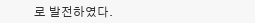로 발전하였다.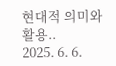현대적 의미와 활용..
2025. 6. 6.